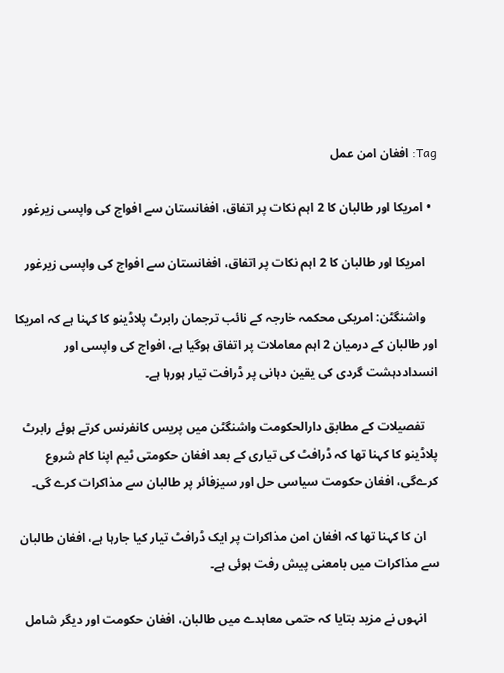Tag: افغان امن عمل

  • امریکا اور طالبان کا 2 اہم نکات پر اتفاق، افغانستان سے افواج کی واپسی زیرغور

    امریکا اور طالبان کا 2 اہم نکات پر اتفاق، افغانستان سے افواج کی واپسی زیرغور

    واشنگٹن: امریکی محکمہ خارجہ کے نائب ترجمان رابرٹ پلاڈینو کا کہنا ہے کہ امریکا اور طالبان کے درمیان 2 اہم معاملات پر اتفاق ہوگیا ہے، افواج کی واپسی اور انسداددہشت گردی کی یقین دہانی پر ڈرافت تیار ہورہا ہے۔

    تفصیلات کے مطابق دارالحکومت واشنگٹن میں پریس کانفرنس کرتے ہوئے رابرٹ پلاڈینو کا کہنا تھا کہ ڈرافٹ کی تیاری کے بعد افغان حکومتی ٹیم اپنا کام شروع کرےگی، افغان حکومت سیاسی حل اور سیزفائر پر طالبان سے مذاکرات کرے گی۔

    ان کا کہنا تھا کہ افغان امن مذاکرات پر ایک ڈرافٹ تیار کیا جارہا ہے، افغان طالبان سے مذاکرات میں بامعنی پیش رفت ہوئی ہے۔

    انہوں نے مزید بتایا کہ حتمی معاہدے میں طالبان، افغان حکومت اور دیگر شامل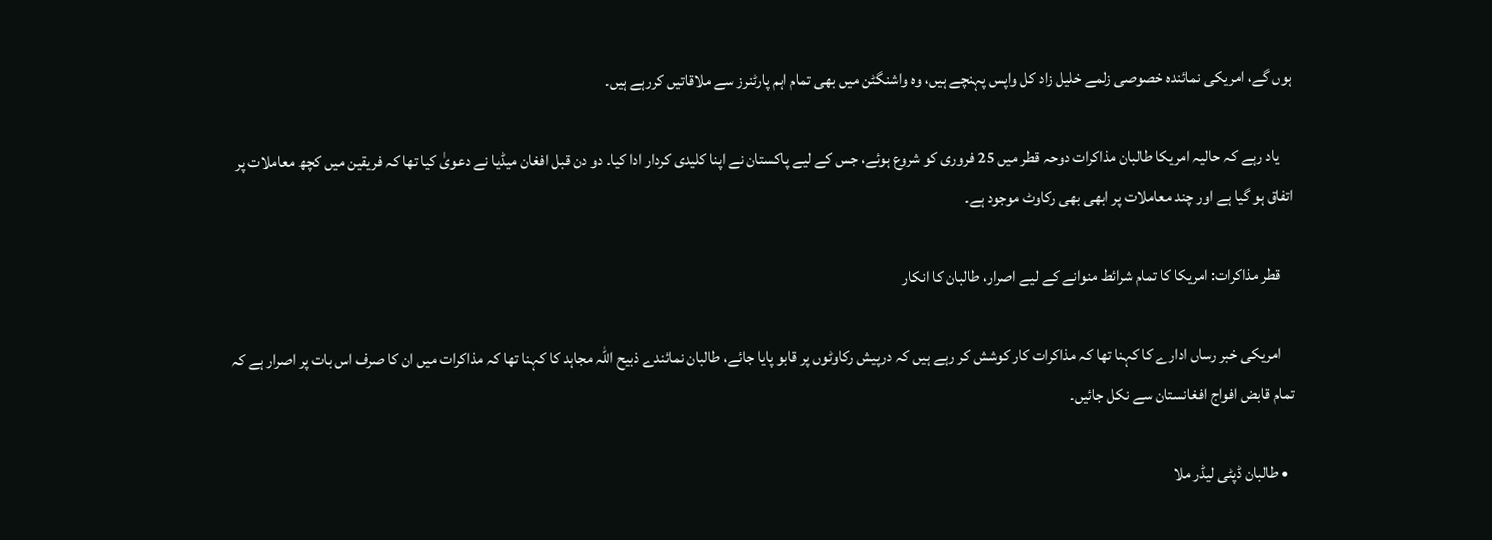ہوں گے، امریکی نمائندہ خصوصی زلمے خلیل زاد کل واپس پہنچے ہیں، وہ واشنگٹن میں بھی تمام اہم پارٹنرز سے ملاقاتیں کررہے ہیں۔

    یاد رہے کہ حالیہ امریکا طالبان مذاکرات دوحہ قطر میں 25 فروری کو شروع ہوئے، جس کے لیے پاکستان نے اپنا کلیدی کردار ادا کیا۔ دو دن قبل افغان میڈیا نے دعویٰ کیا تھا کہ فریقین میں کچھ معاملات پر اتفاق ہو گیا ہے اور چند معاملات پر ابھی بھی رکاوٹ موجود ہے۔

    قطر مذاکرات: امریکا کا تمام شرائط منوانے کے لیے اصرار، طالبان کا انکار

    امریکی خبر رساں ادارے کا کہنا تھا کہ مذاکرات کار کوشش کر رہے ہیں کہ درپیش رکاوٹوں پر قابو پایا جائے، طالبان نمائندے ذبیح اللہ مجاہد کا کہنا تھا کہ مذاکرات میں ان کا صرف اس بات پر اصرار ہے کہ تمام قابض افواج افغانستان سے نکل جائیں۔

  • طالبان ڈپٹی لیڈر ملا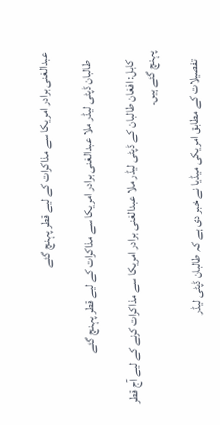عبدالغنی برادر امریکا سے مذاکرات کے لیے قطر پہنچ گئے

    طالبان ڈپٹی لیڈر ملا عبدالغنی برادر امریکا سے مذاکرات کے لیے قطر پہنچ گئے

    کابل: افغان طالبان کے ڈپٹی لیڈر ملا عبدالغنی برادر امریکا سے مذاکرات کرنے کے لیے آج قطر پہنچ گئے ہیں۔

    تفصیلات کے مطابق امریکی میڈیا نے خبر دی ہے کہ طالبان ڈپٹی لیڈر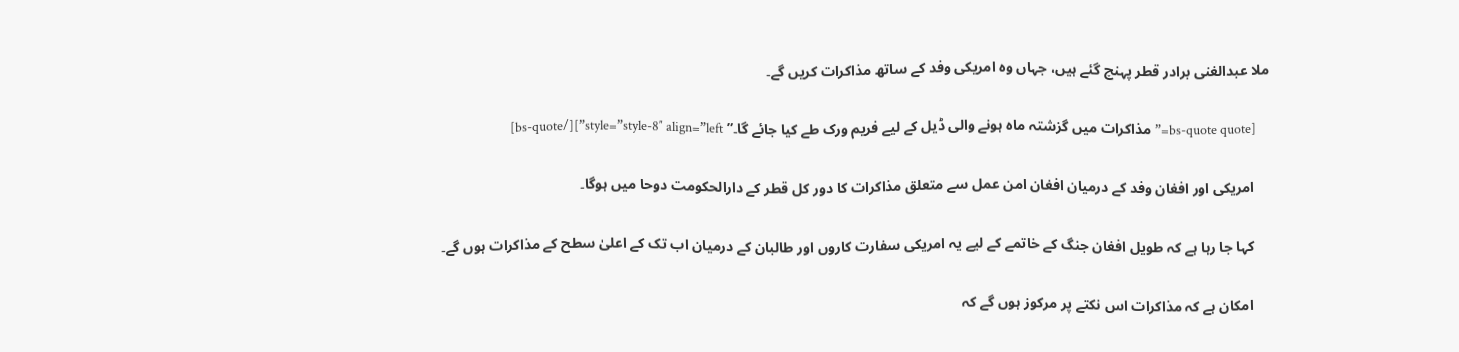ملا عبدالغنی برادر قطر پہنچ گئے ہیں، جہاں وہ امریکی وفد کے ساتھ مذاکرات کریں گے۔

    [bs-quote quote=”مذاکرات میں گزشتہ ماہ ہونے والی ڈیل کے لیے فریم ورک طے کیا جائے گا۔” style=”style-8″ align=”left”][/bs-quote]

    امریکی اور افغان وفد کے درمیان افغان امن عمل سے متعلق مذاکرات کا دور کل قطر کے دارالحکومت دوحا میں ہوگا۔

    کہا جا رہا ہے کہ طویل افغان جنگ کے خاتمے کے لیے یہ امریکی سفارت کاروں اور طالبان کے درمیان اب تک کے اعلیٰ سطح کے مذاکرات ہوں گے۔

    امکان ہے کہ مذاکرات اس نکتے پر مرکوز ہوں گے کہ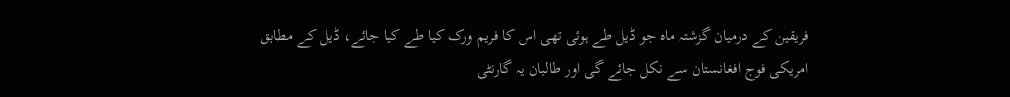فریقین کے درمیان گزشتہ ماہ جو ڈیل طے ہوئی تھی اس کا فریم ورک کیا طے کیا جائے، ڈیل کے مطابق امریکی فوج افغانستان سے نکل جائے گی اور طالبان یہ گارنٹی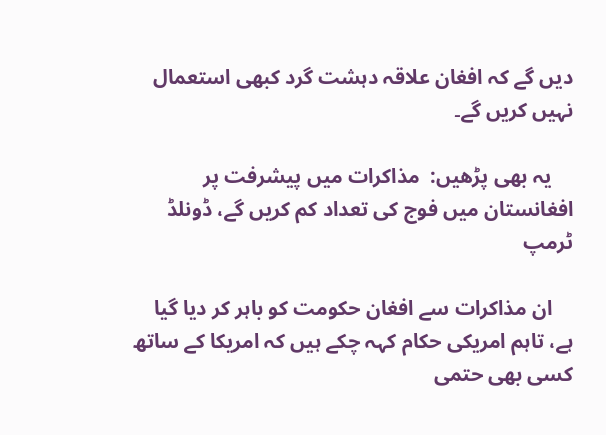دیں گے کہ افغان علاقہ دہشت گرد کبھی استعمال نہیں کریں گے۔

    یہ بھی پڑھیں:  مذاکرات میں پیشرفت پر افغانستان میں فوج کی تعداد کم کریں گے، ڈونلڈ ٹرمپ

    ان مذاکرات سے افغان حکومت کو باہر کر دیا گیا ہے، تاہم امریکی حکام کہہ چکے ہیں کہ امریکا کے ساتھ کسی بھی حتمی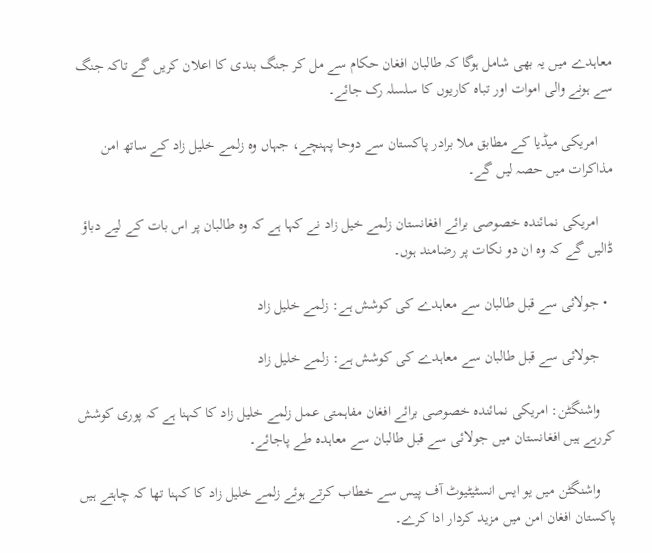معاہدے میں یہ بھی شامل ہوگا کہ طالبان افغان حکام سے مل کر جنگ بندی کا اعلان کریں گے تاکہ جنگ سے ہونے والی اموات اور تباہ کاریوں کا سلسلہ رک جائے۔

    امریکی میڈیا کے مطابق ملا برادر پاکستان سے دوحا پہنچے، جہاں وہ زلمے خلیل زاد کے ساتھ امن مذاکرات میں حصہ لیں گے۔

    امریکی نمائندہ خصوصی برائے افغانستان زلمے خیل زاد نے کہا ہے کہ وہ طالبان پر اس بات کے لیے دباؤ ڈالیں گے کہ وہ ان دو نکات پر رضامند ہوں۔

  • جولائی سے قبل طالبان سے معاہدے کی کوشش ہے: زلمے خلیل زاد

    جولائی سے قبل طالبان سے معاہدے کی کوشش ہے: زلمے خلیل زاد

    واشنگٹن: امریکی نمائندہ خصوصی برائے افغان مفاہمتی عمل زلمے خلیل زاد کا کہنا ہے کہ پوری کوشش کررہے ہیں افغانستان میں جولائی سے قبل طالبان سے معاہدہ طے پاجائے۔

    واشنگٹن میں یو ایس انسٹیٹیوٹ آف پیس سے خطاب کرتے ہوئے زلمے خلیل زاد کا کہنا تھا کہ چاہتے ہیں پاکستان افغان امن میں مزید کردار ادا کرے۔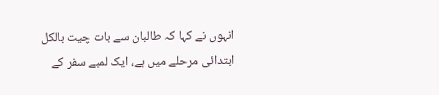انہوں نے کہا کہ طالبان سے بات چیت بالکل ابتدائی مرحلے میں ہے، ایک لمبے سفر کے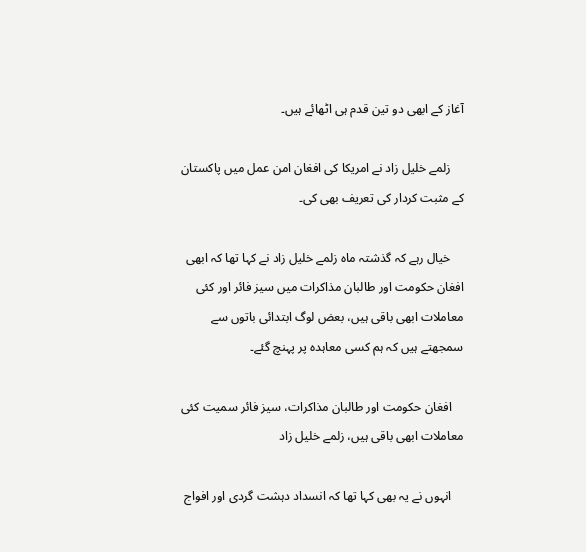آغاز کے ابھی دو تین قدم ہی اٹھائے ہیں۔

    زلمے خلیل زاد نے امریکا کی افغان امن عمل میں پاکستان کے مثبت کردار کی تعریف بھی کی۔

    خیال رہے کہ گذشتہ ماہ زلمے خلیل زاد نے کہا تھا کہ ابھی افغان حکومت اور طالبان مذاکرات میں سیز فائر اور کئی معاملات ابھی باقی ہیں، بعض لوگ ابتدائی باتوں سے سمجھتے ہیں کہ ہم کسی معاہدہ پر پہنچ گئے۔

    افغان حکومت اور طالبان مذاکرات، سیز فائر سمیت کئی معاملات ابھی باقی ہیں، زلمے خلیل زاد

    انہوں نے یہ بھی کہا تھا کہ انسداد دہشت گردی اور افواج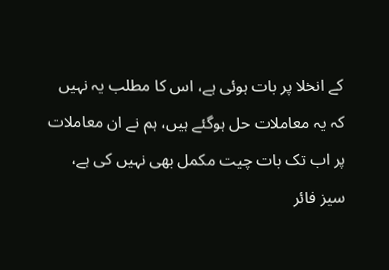کے انخلا پر بات ہوئی ہے، اس کا مطلب یہ نہیں کہ یہ معاملات حل ہوگئے ہیں، ہم نے ان معاملات پر اب تک بات چیت مکمل بھی نہیں کی ہے، سیز فائر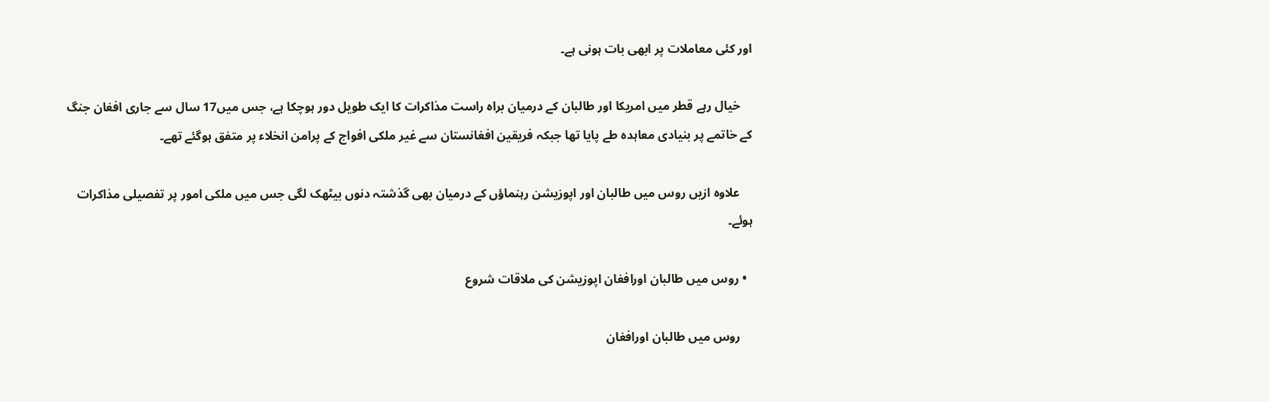اور کئی معاملات پر ابھی بات ہونی ہے۔

    خیال رہے قطر میں امریکا اور طالبان کے درمیان براہ راست مذاکرات کا ایک طویل دور ہوچکا ہے، جس میں17 سال سے جاری افغان جنگ کے خاتمے پر بنیادی معاہدہ طے پایا تھا جبکہ فریقین افغانستان سے غیر ملکی افواج کے پرامن انخلاء پر متفق ہوگئے تھے۔

    علاوہ ازیں روس میں طالبان اور اپوزیشن رہنماؤں کے درمیان بھی گذشتہ دنوں بیٹھک لگی جس میں ملکی امور پر تفصیلی مذاکرات ہوئے۔

  • روس میں طالبان اورافغان اپوزیشن کی ملاقات شروع

    روس میں طالبان اورافغان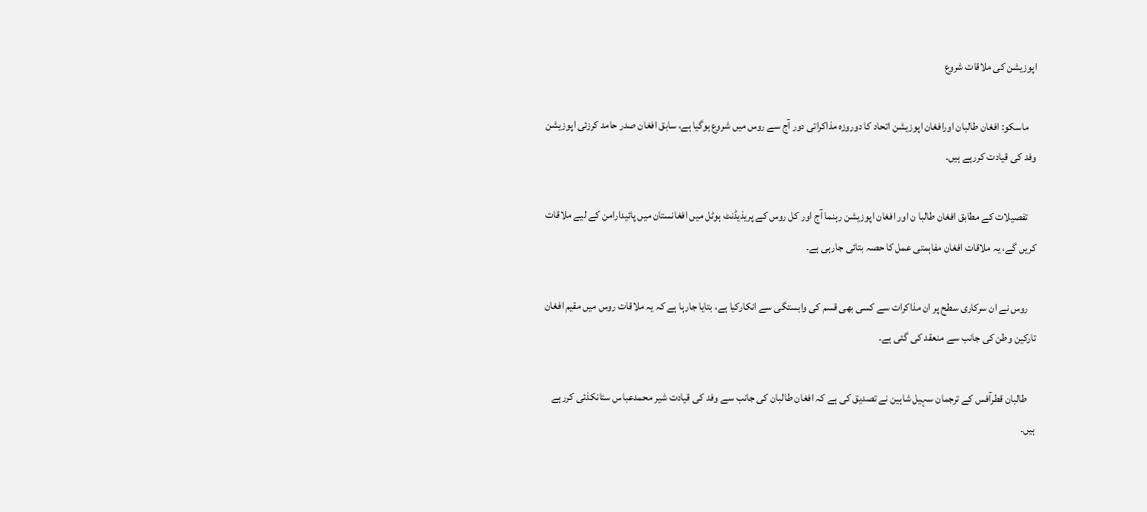اپوزیشن کی ملاقات شروع

    ماسکو: افغان طالبان اورافغان اپوزیشن اتحاد کا دوروزہ مذاکراتی دور آج سے روس میں شروع ہوگیا ہے، سابق افغان صدر حامد کرزئی اپوزیشن وفد کی قیادت کررہے ہیں۔

    تفصیلات کے مطابق افغان طالبا ن اور افغان اپوزیشن رہنما آج اور کل روس کے پریذیڈنٹ ہوٹل میں افغانستان میں پائیدارامن کے لیے ملاقات کریں گے، یہ ملاقات افغان مفاہمتی عمل کا حصہ بتائی جارہی ہے۔

    روس نے ان سرکاری سطح پر ان مذاکرات سے کسی بھی قسم کی وابستگی سے انکارکیا ہے، بتایا جارہا ہے کہ یہ ملاقات روس میں مقیم افغان تارکین وطن کی جانب سے منعقد کی گئی ہے۔

    طالبان قطرآفس کے ترجمان سہیل شاہین نے تصدیق کی ہے کہ افغان طالبان کی جانب سے وفد کی قیادت شیر محمدعباس ستانکذئی کررہے ہیں۔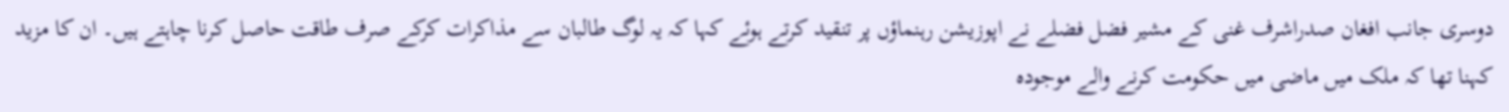دوسری جانب افغان صدراشرف غنی کے مشیر فضل فضلے نے اپوزیشن رہنماؤں پر تنقید کرتے ہوئے کہا کہ یہ لوگ طالبان سے مذاکرات کرکے صرف طاقت حاصل کرنا چاہتے ہیں۔ ان کا مزید کہنا تھا کہ ملک میں ماضی میں حکومت کرنے والے موجودہ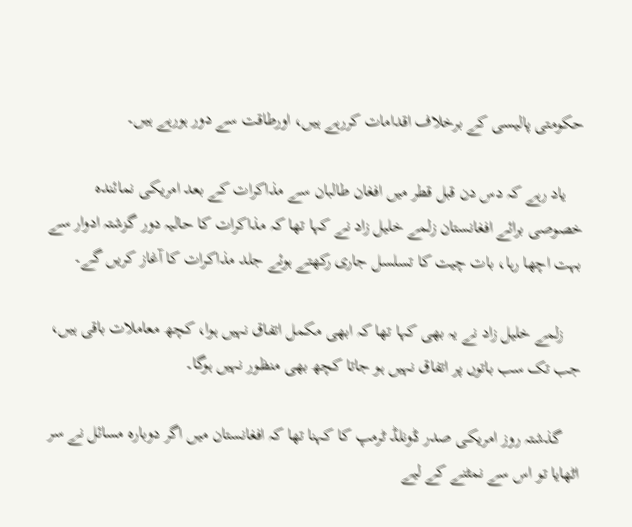حکومتی پالیسی کے برخلاف اقدامات کررہے ہیں، اورطاقت سے دور ہورہے ہیں۔

    یاد رہے کہ دس دن قبل قطر میں افغان طالبان سے مذاکرات کے بعد امریکی نمائندہ خصوصی برائے افغانستان زلمے خلیل زاد نے کہا تھا کہ مذاکرات کا حالیہ دور گزشتہ ادوار سے بہت اچھا رہا، بات چیت کا تسلسل جاری رکھتے ہوئے جلد مذاکرات کا آغاز کریں گے۔

    زلمے خلیل زاد نے یہ بھی کہا تھا کہ ابھی مکمل اتفاق نہیں ہوا، کچھ معاملات باقی ہیں، جب تک سب باتوں پر اتفاق نہیں ہو جاتا کچھ بھی منظور نہیں ہوگا۔

    گذشتہ روز امریکی صدر ڈونلڈ ٹرمپ کا کہنا تھا کہ افغانستان میں اگر دوبارہ مسائل نے سر اٹھایا تو اس سے نمٹنے کے لیے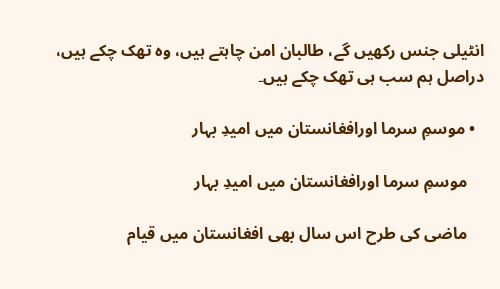انٹیلی جنس رکھیں گے، طالبان امن چاہتے ہیں، وہ تھک چکے ہیں، دراصل ہم سب ہی تھک چکے ہیں۔

  • موسمِ سرما اورافغانستان میں امیدِ بہار

    موسمِ سرما اورافغانستان میں امیدِ بہار

    ماضی کی طرح اس سال بھی افغانستان میں قیام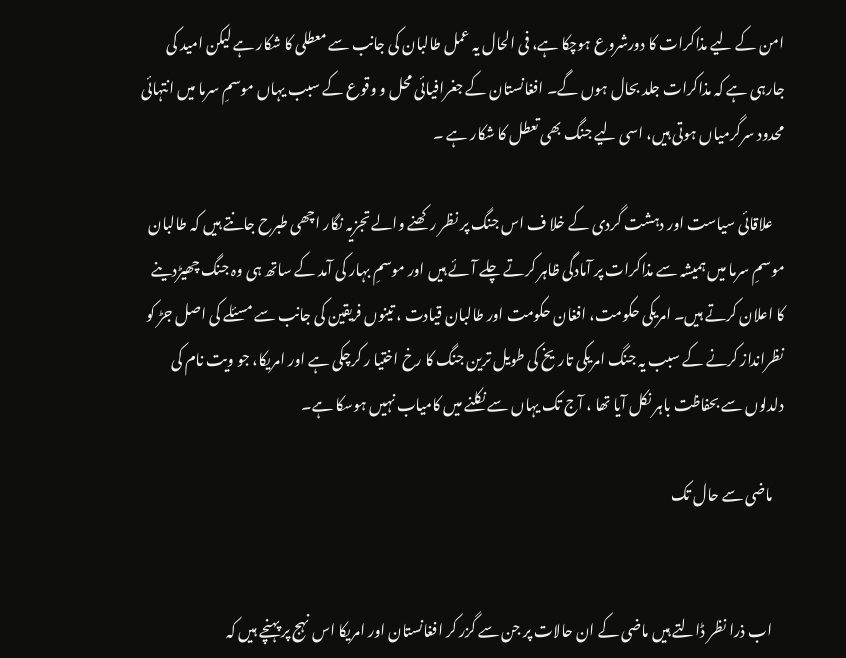امن کے لیے مذاکرات کا دورشروع ہوچکا ہے، فی الحال یہ عمل طالبان کی جانب سے معطلی کا شکار ہے لیکن امید کی جارہی ہے کہ مذاکرات جلد بحال ہوں گے۔ افغانستان کے جغرافیائی محل و وقوع کے سبب یہاں موسمِ سرما میں انتہائی محدود سرگرمیاں ہوتی ہیں، اسی لیے جنگ بھی تعطل کا شکار ہے ۔

    علاقائی سیاست اور دہشت گردی کے خلا ف اس جنگ پر نظر رکھنے والے تجزیہ نگار اچھی طبرح جانتے ہیں کہ طالبان موسمِ سرما میں ہمیشہ سے مذاکرات پر آمادگی ظاہر کرتے چلے آئے ہیں اور موسمِ بہار کی آمد کے ساتھ ہی وہ جنگ چھیڑدینے کا اعلان کرتے ہیں۔ امریکی حکومت، افغان حکومت اور طالبان قیادت ، تینوں فریقین کی جانب سے مسئلے کی اصل جڑ کو نظرانداز کرنے کے سبب یہ جنگ امریکی تاریخ کی طویل ترین جنگ کا رخ اختیا ر کرچکی ہے اور امریکا، جو ویت نام کی دلدلوں سے بحفاظت باہر نکل آیا تھا ، آج تک یہاں سے نکلنے میں کامیاب نہیں ہوسکا ہے۔

    ماضی سے حال تک


    اب ذرا نظر ڈالتے ہیں ماضی کے ان حالات پر جن سے گزر کر افغانستان اور امریکا اس نہج پر پہنچے ہیں کہ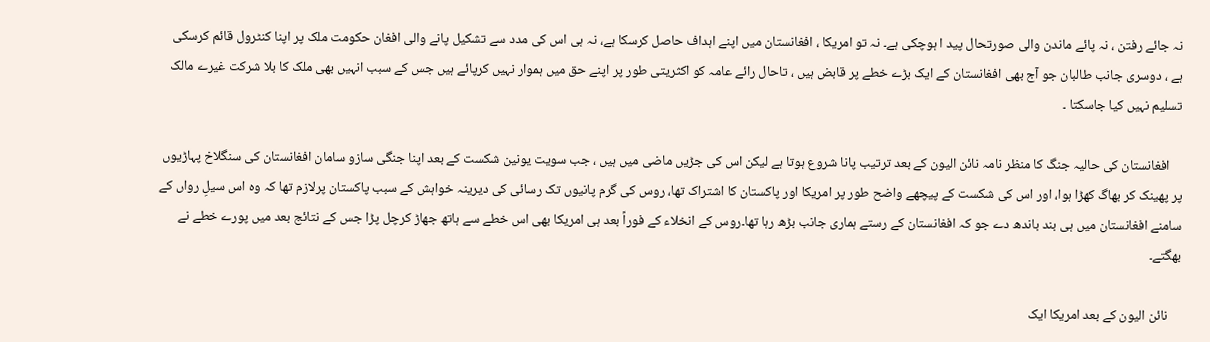نہ جائے رفتن ، نہ پائے ماندن والی صورتحال پید ا ہوچکی ہے۔ نہ تو امریکا ، افغانستان میں اپنے اہداف حاصل کرسکا ہے، نہ ہی اس کی مدد سے تشکیل پانے والی افغان حکومت ملک پر اپنا کنٹرول قائم کرسکی ہے ، دوسری جانب طالبان جو آج بھی افغانستان کے ایک بڑے خطے پر قابض ہیں ، تاحال رائے عامہ کو اکثریتی طور پر اپنے حق میں ہموار نہیں کرپائے ہیں جس کے سبب انہیں بھی ملک کا بلا شرکت غیرے مالک تسلیم نہیں کیا جاسکتا ۔

    افغانستان کی حالیہ جنگ کا منظر نامہ نائن الیون کے بعد ترتیب پانا شروع ہوتا ہے لیکن اس کی جڑیں ماضی میں ہیں ، جب سویت یونین شکست کے بعد اپنا جنگی سازو سامان افغانستان کی سنگلاخ پہاڑیوں پر پھینک کر بھاگ کھڑا ہوا، اور اس کی شکست کے پیچھے واضح طور پر امریکا اور پاکستان کا اشتراک تھا، روس کی گرم پانیوں تک رسائی کی دیرینہ خواہش کے سبب پاکستان پرلازم تھا کہ وہ اس سیلِ رواں کے سامنے افغانستان میں ہی بند باندھ دے جو کہ افغانستان کے رستے ہماری جانب بڑھ رہا تھا۔روس کے انخلاء کے فوراً بعد ہی امریکا بھی اس خطے سے ہاتھ جھاڑ کرچل پڑا جس کے نتائج بعد میں پورے خطے نے بھگتے۔

    نائن الیون کے بعد امریکا ایک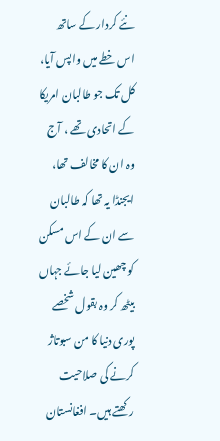نئے کردار کے ساتھ اس خطے میں واپس آیا، کل تک جو طالبان امریکا کے اتحادی تھے ، آج وہ ان کا مخالف تھا، ایجنڈا یہ تھا کہ طالبان سے ان کے اس مسکن کو چھین لیا جائے جہاں بیٹھ کر وہ بقول شخصے پوری دنیا کا من سبوتاژ کرنے کی صلاحیت رکھتے ہیں۔ افغانستان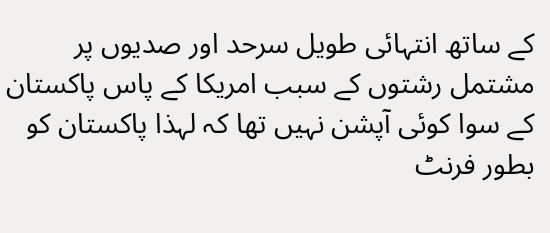کے ساتھ انتہائی طویل سرحد اور صدیوں پر مشتمل رشتوں کے سبب امریکا کے پاس پاکستان کے سوا کوئی آپشن نہیں تھا کہ لہذا پاکستان کو بطور فرنٹ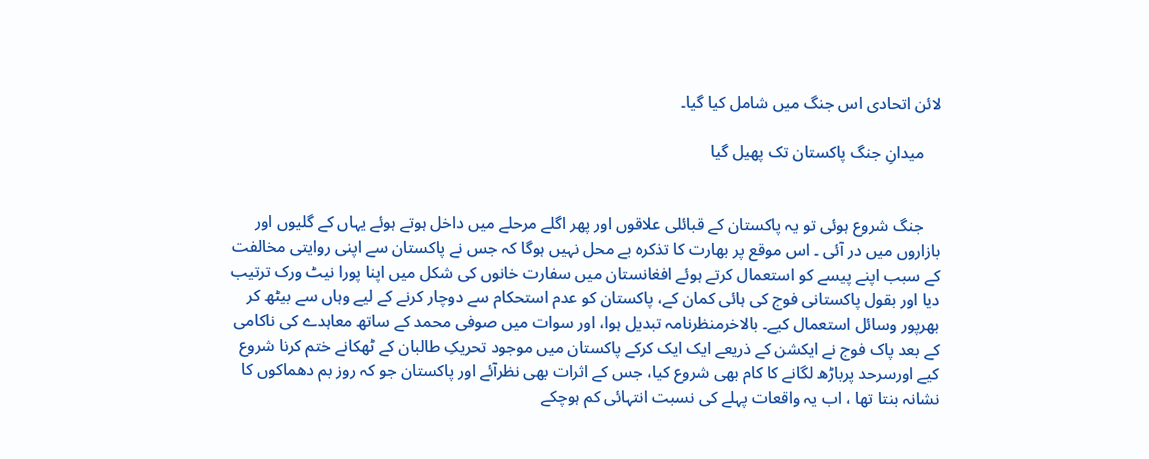لائن اتحادی اس جنگ میں شامل کیا گیا۔

    میدانِ جنگ پاکستان تک پھیل گیا


    جنگ شروع ہوئی تو یہ پاکستان کے قبائلی علاقوں اور پھر اگلے مرحلے میں داخل ہوتے ہوئے یہاں کے گلیوں اور بازاروں میں در آئی ۔ اس موقع پر بھارت کا تذکرہ بے محل نہیں ہوگا کہ جس نے پاکستان سے اپنی روایتی مخالفت کے سبب اپنے پیسے کو استعمال کرتے ہوئے افغانستان میں سفارت خانوں کی شکل میں اپنا پورا نیٹ ورک ترتیب دیا اور بقول پاکستانی فوج کی ہائی کمان کے، پاکستان کو عدم استحکام سے دوچار کرنے کے لیے وہاں سے بیٹھ کر بھرپور وسائل استعمال کیے۔ بالاخرمنظرنامہ تبدیل ہوا، اور سوات میں صوفی محمد کے ساتھ معاہدے کی ناکامی کے بعد پاک فوج نے ایکشن کے ذریعے ایک ایک کرکے پاکستان میں موجود تحریکِ طالبان کے ٹھکانے ختم کرنا شروع کیے اورسرحد پرباڑھ لگانے کا کام بھی شروع کیا، جس کے اثرات بھی نظرآئے اور پاکستان جو کہ روز بم دھماکوں کا نشانہ بنتا تھا ، اب یہ واقعات پہلے کی نسبت انتہائی کم ہوچکے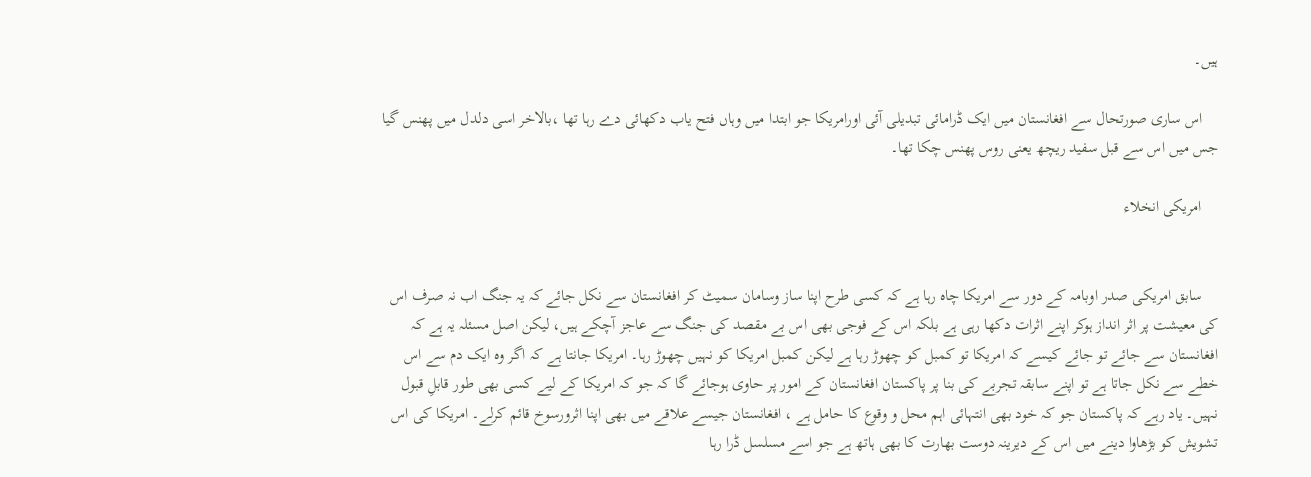ہیں۔

    اس ساری صورتحال سے افغانستان میں ایک ڈرامائی تبدیلی آئی اورامریکا جو ابتدا میں وہاں فتح یاب دکھائی دے رہا تھا ،بالاخر اسی دلدل میں پھنس گیا جس میں اس سے قبل سفید ریچھ یعنی روس پھنس چکا تھا۔

    امریکی انخلاء


    سابق امریکی صدر اوبامہ کے دور سے امریکا چاہ رہا ہے کہ کسی طرح اپنا ساز وسامان سمیٹ کر افغانستان سے نکل جائے کہ یہ جنگ اب نہ صرف اس کی معیشت پر اثر انداز ہوکر اپنے اثرات دکھا رہی ہے بلکہ اس کے فوجی بھی اس بے مقصد کی جنگ سے عاجز آچکے ہیں، لیکن اصل مسئلہ یہ ہے کہ افغانستان سے جائے تو جائے کیسے کہ امریکا تو کمبل کو چھوڑ رہا ہے لیکن کمبل امریکا کو نہیں چھوڑ رہا۔ امریکا جانتا ہے کہ اگر وہ ایک دم سے اس خطے سے نکل جاتا ہے تو اپنے سابقہ تجربے کی بنا پر پاکستان افغانستان کے امور پر حاوی ہوجائے گا کہ جو کہ امریکا کے لیے کسی بھی طور قابلِ قبول نہیں۔ یاد رہے کہ پاکستان جو کہ خود بھی انتہائی اہم محل و وقوع کا حامل ہے ، افغانستان جیسے علاقے میں بھی اپنا اثرورسوخ قائم کرلے۔ امریکا کی اس تشویش کو بڑھاوا دینے میں اس کے دیرینہ دوست بھارت کا بھی ہاتھ ہے جو اسے مسلسل ڈرا رہا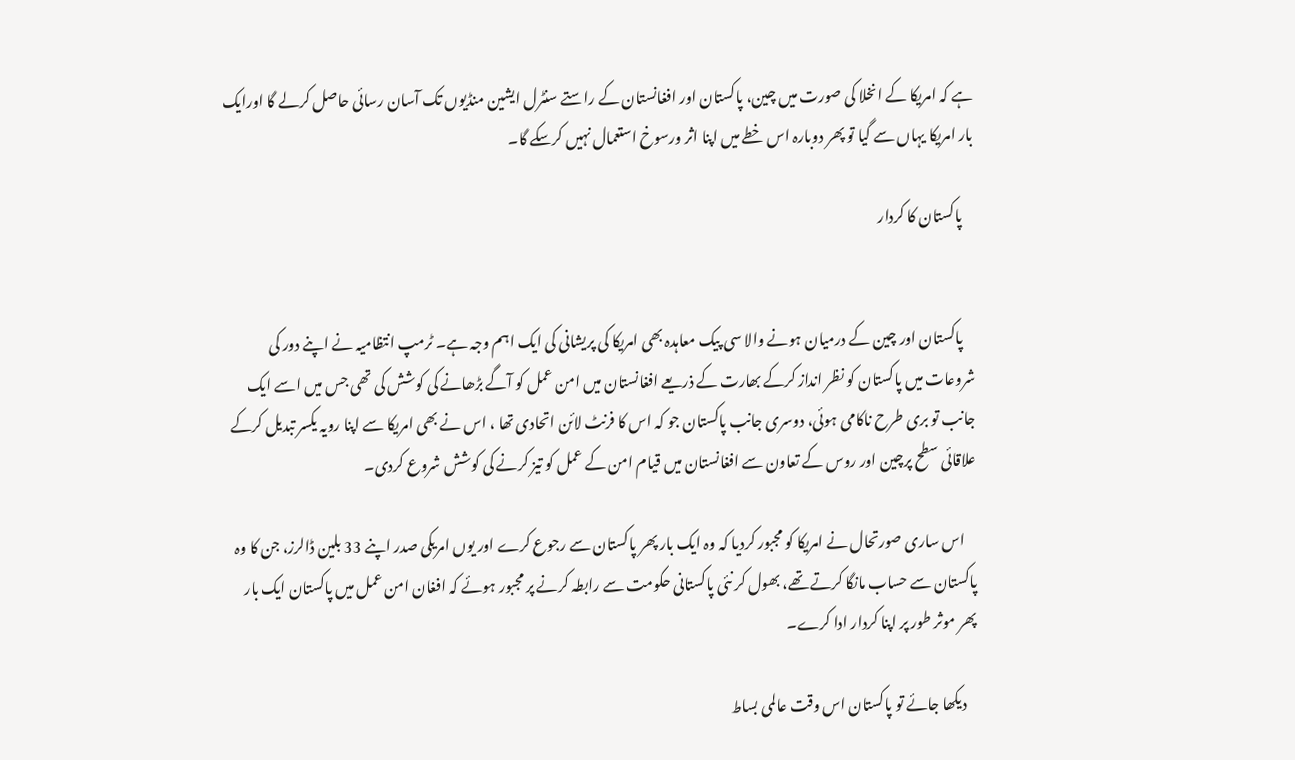ہے کہ امریکا کے انخلا کی صورت میں چین، پاکستان اور افغانستان کے راستے سنٹرل ایشین منڈیوں تک آسان رسائی حاصل کرلے گا اورایک بار امریکا یہاں سے گیا تو پھر دوبارہ اس خطے میں اپنا اثر ورسوخ استعمال نہیں کرسکے گا۔

    پاکستان کا کردار


    پاکستان اور چین کے درمیان ہونے والا سی پیک معاہدہ بھی امریکا کی پریشانی کی ایک اہم وجہ ہے۔ ٹرمپ انتظامیہ نے اپنے دور کی شروعات میں پاکستان کو نظر انداز کرکے بھارت کے ذریعے افغانستان میں امن عمل کو آگے بڑھانے کی کوشش کی تھی جس میں اسے ایک جانب تو بری طرح ناکامی ہوئی، دوسری جانب پاکستان جو کہ اس کا فرنٹ لائن اتحادی تھا ، اس نے بھی امریکا سے اپنا رویہ یکسر تبدیل کرکے علاقائی سطح پرچین اور روس کے تعاون سے افغانستان میں قیام امن کے عمل کو تیز کرنے کی کوشش شروع کردی۔

    اس ساری صورتحال نے امریکا کو مجبور کردیا کہ وہ ایک بار پھر پاکستان سے رجوع کرے اور یوں امریکی صدر اپنے 33 بلین ڈالرز، جن کا وہ پاکستان سے حساب مانگا کرتے تھے، بھول کر نئی پاکستانی حکومت سے رابطہ کرنے پر مجبور ہوئے کہ افغان امن عمل میں پاکستان ایک بار پھر موثر طور پر اپنا کردار ادا کرے۔

    دیکھا جائے تو پاکستان اس وقت عالمی بساط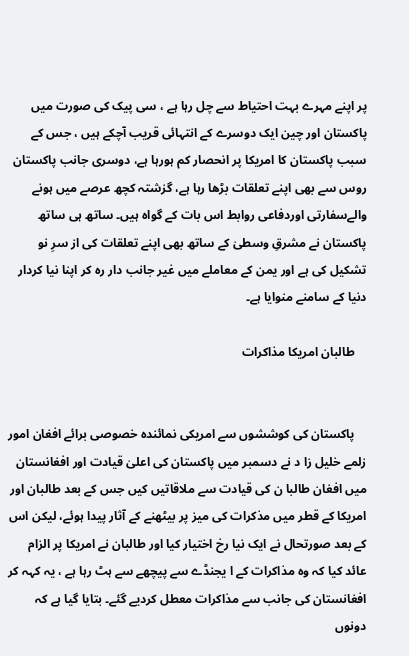پر اپنے مہرے بہت احتیاط سے چل رہا ہے ، سی پیک کی صورت میں پاکستان اور چین ایک دوسرے کے انتہائی قریب آچکے ہیں ، جس کے سبب پاکستان کا امریکا پر انحصار کم ہورہا ہے، دوسری جانب پاکستان روس سے بھی اپنے تعلقات بڑھا رہا ہے، گزشتہ کچھ عرصے میں ہونے والےسفارتی اوردفاعی روابط اس بات کے گواہ ہیں۔ ساتھ ہی ساتھ پاکستان نے مشرقِ وسطیٰ کے ساتھ بھی اپنے تعلقات کی از سرِ نو تشکیل کی ہے اور یمن کے معاملے میں غیر جانب دار رہ کر اپنا نیا کردار دنیا کے سامنے منوایا ہے۔

    طالبان امریکا مذاکرات


    پاکستان کی کوششوں سے امریکی نمائندہ خصوصی برائے افغان امور زلمے خلیل زا د نے دسمبر میں پاکستان کی اعلیٰ قیادت اور افغانستان میں افغان طالبا ن کی قیادت سے ملاقاتیں کیں جس کے بعد طالبان اور امریکا کے قطر میں مذکرات کی میز پر بیٹھنے کے آثار پیدا ہوئے، لیکن اس کے بعد صورتحال نے ایک نیا رخ اختیار کیا اور طالبان نے امریکا پر الزام عائد کیا کہ وہ مذاکرات کے ا یجنڈے سے پیچھے سے ہٹ رہا ہے ، یہ کہہ کر افغانستان کی جانب سے مذاکرات معطل کردیے گئے۔ بتایا گیا ہے کہ دونوں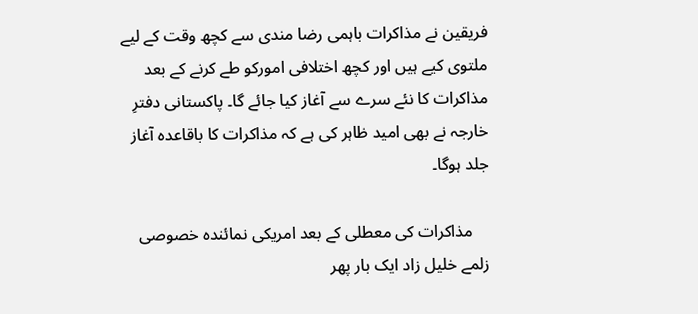فریقین نے مذاکرات باہمی رضا مندی سے کچھ وقت کے لیے ملتوی کیے ہیں اور کچھ اختلافی امورکو طے کرنے کے بعد مذاکرات کا نئے سرے سے آغاز کیا جائے گا۔ پاکستانی دفترِ خارجہ نے بھی امید ظاہر کی ہے کہ مذاکرات کا باقاعدہ آغاز جلد ہوگا۔

    مذاکرات کی معطلی کے بعد امریکی نمائندہ خصوصی زلمے خلیل زاد ایک بار پھر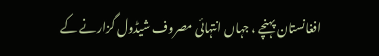افغانستان پہنچے ، جہاں انتہائی مصروف شیڈول گزارنے کے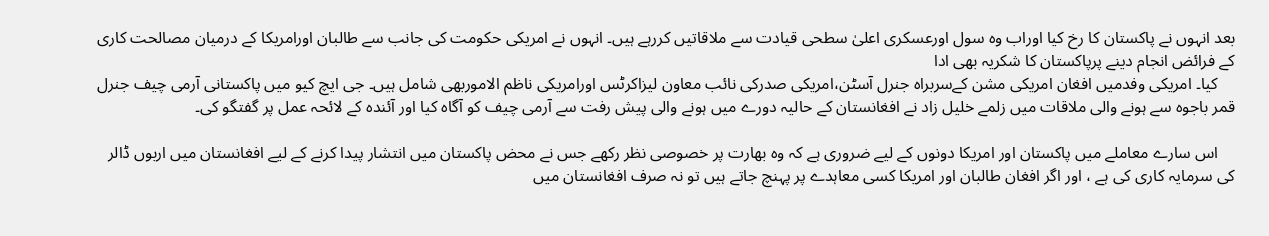بعد انہوں نے پاکستان کا رخ کیا اوراب وہ سول اورعسکری اعلیٰ سطحی قیادت سے ملاقاتیں کررہے ہیں۔ انہوں نے امریکی حکومت کی جانب سے طالبان اورامریکا کے درمیان مصالحت کاری کے فرائض انجام دینے پرپاکستان کا شکریہ بھی ادا
    کیا۔ امریکی وفدمیں افغان امریکی مشن کےسربراہ جنرل آسٹن،امریکی صدرکی نائب معاون لیزاکرٹس اورامریکی ناظم الاموربھی شامل ہیں۔ جی ایچ کیو میں پاکستانی آرمی چیف جنرل قمر باجوہ سے ہونے والی ملاقات میں زلمے خلیل زاد نے افغانستان کے حالیہ دورے میں ہونے والی پیش رفت سے آرمی چیف کو آگاہ کیا اور آئندہ کے لائحہ عمل پر گفتگو کی۔

    اس سارے معاملے میں پاکستان اور امریکا دونوں کے لیے ضروری ہے کہ وہ بھارت پر خصوصی نظر رکھے جس نے محض پاکستان میں انتشار پیدا کرنے کے لیے افغانستان میں اربوں ڈالر کی سرمایہ کاری کی ہے ، اور اگر افغان طالبان اور امریکا کسی معاہدے پر پہنچ جاتے ہیں تو نہ صرف افغانستان میں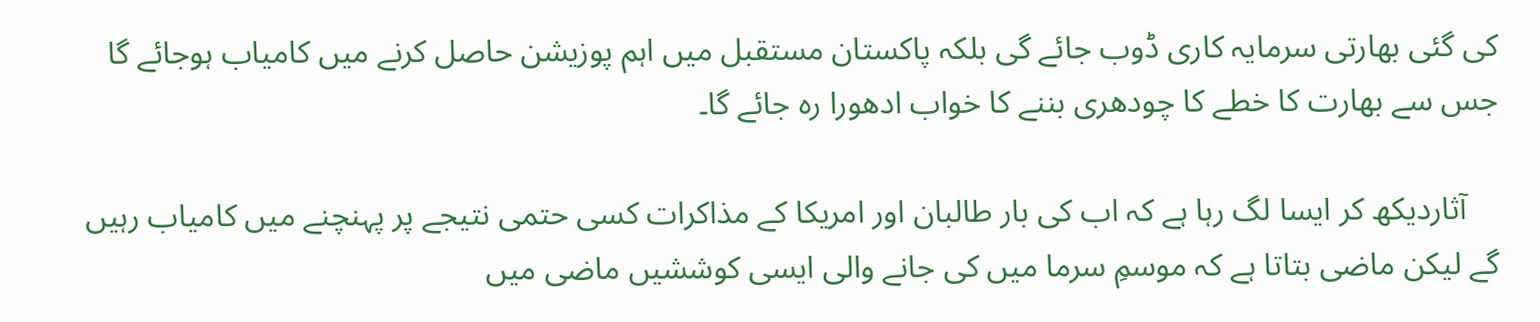کی گئی بھارتی سرمایہ کاری ڈوب جائے گی بلکہ پاکستان مستقبل میں اہم پوزیشن حاصل کرنے میں کامیاب ہوجائے گا جس سے بھارت کا خطے کا چودھری بننے کا خواب ادھورا رہ جائے گا۔

    آثاردیکھ کر ایسا لگ رہا ہے کہ اب کی بار طالبان اور امریکا کے مذاکرات کسی حتمی نتیجے پر پہنچنے میں کامیاب رہیں گے لیکن ماضی بتاتا ہے کہ موسمِ سرما میں کی جانے والی ایسی کوششیں ماضی میں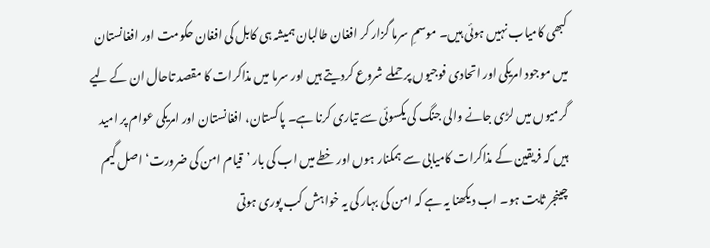کبھی کامیاب نہیں ہوئی ہیں۔ موسمِ سرما گزار کر افغان طالبان ہمیشہ ہی کابل کی افغان حکومت اور افغانستان میں موجود امریکی اور اتحادی فوجیوں پر حملے شروع کردیتے ہیں اور سرما میں مذاکرات کا مقصد تاحال ان کے لیے گرمیوں میں لڑی جانے والی جنگ کی یکسوئی سے تیاری کرنا ہے۔ پاکستان، افغانستان اور امریکی عوام پر امید ہیں کہ فریقین کے مذاکرات کامیابی سے ہمکنار ہوں اور خطے میں اب کی بار ’قیام امن کی ضرورت‘ اصل گیم چینجر ثابت ہو۔ اب دیکھنا یہ ہے کہ امن کی بہار کی یہ خواہش کب پوری ہوتی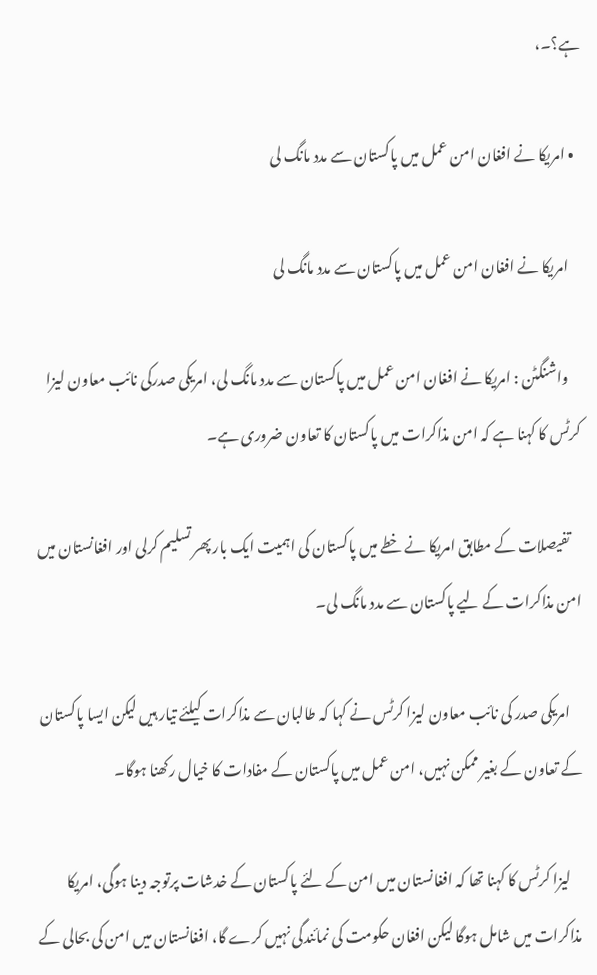ہے؟۔،

  • امریکا نے افغان امن عمل میں پاکستان سے مدد مانگ لی

    امریکا نے افغان امن عمل میں پاکستان سے مدد مانگ لی

    واشنگٹن : امریکا نے افغان امن عمل میں پاکستان سے مدد مانگ لی، امریکی صدرکی نائب معاون لیزا کرٹس کا کہنا ہے کہ امن مذاکرات میں پاکستان کا تعاون ضروری ہے۔

    تفیصلات کے مطابق امریکا نے خطے میں پاکستان کی اہمیت ایک بار پھر تسلیم کرلی اور افغانستان میں امن مذاکرات کے لیے پاکستان سے مدد مانگ لی۔

    امریکی صدر کی نائب معاون لیزا کرٹس نے کہا کہ طالبان سے مذاکرات کیلئے تیار ہیں لیکن ایسا پاکستان کے تعاون کے بغیر ممکن نہیں، امن عمل میں پاکستان کے مفادات کا خیال رکھنا ہوگا۔

    لیزا کرٹس کا کہنا تھا کہ افغانستان میں امن کے لئے پاکستان کے خدشات پرتوجہ دینا ہوگی، امریکا مذاکرات میں شامل ہوگا لیکن افغان حکومت کی نمائندگی نہیں کرے گا، افغانستان میں امن کی بحالی کے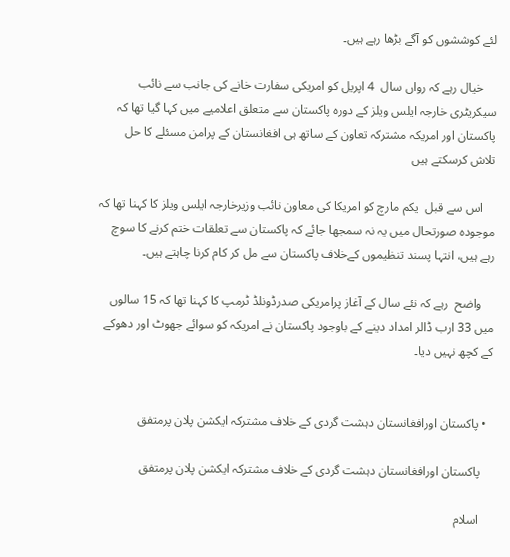لئے کوششوں کو آگے بڑھا رہے ہیں۔

    خیال رہے کہ رواں سال  4 اپریل کو امریکی سفارت خانے کی جانب سے نائب سیکریٹری خارجہ ایلس ویلز کے دورہ پاکستان سے متعلق اعلامیے میں‌ کہا گیا تھا کہ پاکستان اور امریکہ مشترکہ تعاون کے ساتھ ہی افغانستان کے پرامن مسئلے کا حل تلاش کرسکتے ہیں

    اس سے قبل  یکم مارچ کو امریکا کی معاون نائب وزیرخارجہ ایلس ویلز کا کہنا تھا کہ موجودہ صورتحال میں یہ نہ سمجھا جائے کہ پاکستان سے تعلقات ختم کرنے کا سوچ رہے ہیں، انتہا پسند تنظیموں کےخلاف پاکستان سے مل کر کام کرنا چاہتے ہیں۔

    واضح  رہے کہ نئے سال کے آغاز پرامریکی صدرڈونلڈ ٹرمپ کا کہنا تھا کہ 15 سالوں میں 33 ارب ڈالر امداد دینے کے باوجود پاکستان نے امریکہ کو سوائے جھوٹ اور دھوکے کے کچھ نہیں دیا۔


  • پاکستان اورافغانستان دہشت گردی کے خلاف مشترکہ ایکشن پلان پرمتفق

    پاکستان اورافغانستان دہشت گردی کے خلاف مشترکہ ایکشن پلان پرمتفق

    اسلام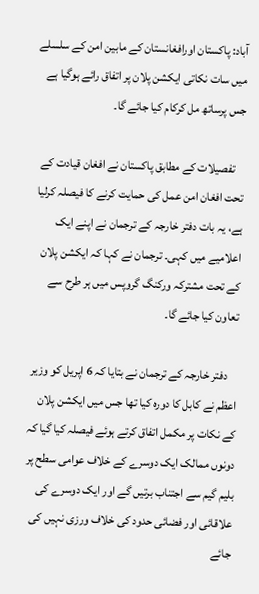آباد: پاکستان اورافغانستان کے مابین امن کے سلسلے میں سات نکاتی ایکشن پلان پر اتفاق رائے ہوگیا ہے جس پرساتھ مل کرکام کیا جائے گا۔

    تفصیلات کے مطابق پاکستان نے افغان قیادت کے تحت افغان امن عمل کی حمایت کرنے کا فیصلہ کرلیا ہے، یہ بات دفتر خارجہ کے ترجمان نے اپنے ایک اعلامیے میں کہی۔ ترجمان نے کہا کہ ایکشن پلان کے تحت مشترکہ ورکنگ گروپس میں ہر طرح سے تعاون کیا جائے گا۔

    دفتر خارجہ کے ترجمان نے بتایا کہ 6 اپریل کو وزیر اعظم نے کابل کا دورہ کیا تھا جس میں ایکشن پلان کے نکات پر مکمل اتفاق کرتے ہوئے فیصلہ کیا گیا کہ دونوں ممالک ایک دوسرے کے خلاف عوامی سطح پر بلیم گیم سے اجتناب برتیں گے اور ایک دوسرے کی علاقائی اور فضائی حدود کی خلاف ورزی نہیں کی جائے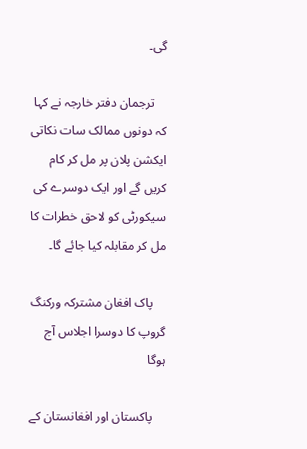گی۔

    ترجمان دفتر خارجہ نے کہا کہ دونوں ممالک سات نکاتی ایکشن پلان پر مل کر کام کریں گے اور ایک دوسرے کی سیکورٹی کو لاحق خطرات کا مل کر مقابلہ کیا جائے گا۔

    پاک افغان مشترکہ ورکنگ گروپ کا دوسرا اجلاس آج ہوگا

    پاکستان اور افغانستان کے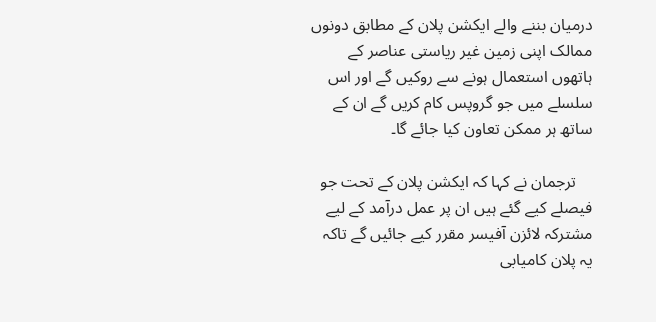درمیان بننے والے ایکشن پلان کے مطابق دونوں ممالک اپنی زمین غیر ریاستی عناصر کے ہاتھوں استعمال ہونے سے روکیں گے اور اس سلسلے میں جو گروپس کام کریں گے ان کے ساتھ ہر ممکن تعاون کیا جائے گا۔

    ترجمان نے کہا کہ ایکشن پلان کے تحت جو فیصلے کیے گئے ہیں ان پر عمل درآمد کے لیے مشترکہ لائزن آفیسر مقرر کیے جائیں گے تاکہ یہ پلان کامیابی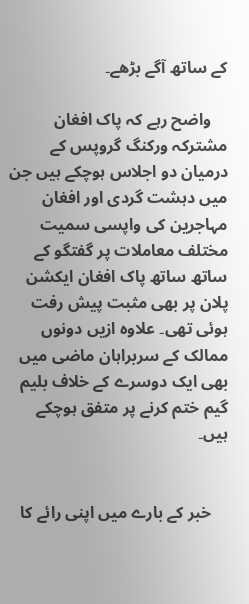کے ساتھ آگے بڑھے۔

    واضح رہے کہ پاک افغان مشترکہ ورکنگ گروپس کے درمیان دو اجلاس ہوچکے ہیں جن میں دہشت گردی اور افغان مہاجرین کی واپسی سمیت مختلف معاملات پر گفتگو کے ساتھ ساتھ پاک افغان ایکشن پلان پر بھی مثبت پیش رفت ہوئی تھی۔ علاوہ ازیں دونوں ممالک کے سربراہان ماضی میں بھی ایک دوسرے کے خلاف بلیم گیم ختم کرنے پر متفق ہوچکے ہیں۔


    خبر کے بارے میں اپنی رائے کا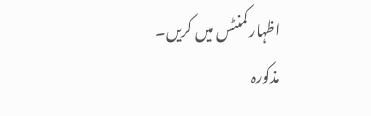اظہار کمنٹس میں کریں۔ مذکورہ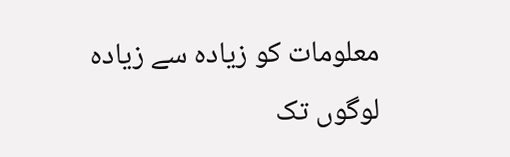معلومات کو زیادہ سے زیادہ لوگوں تک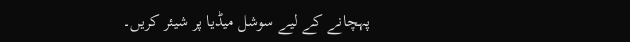پہچانے کے لیے سوشل میڈیا پر شیئر کریں۔